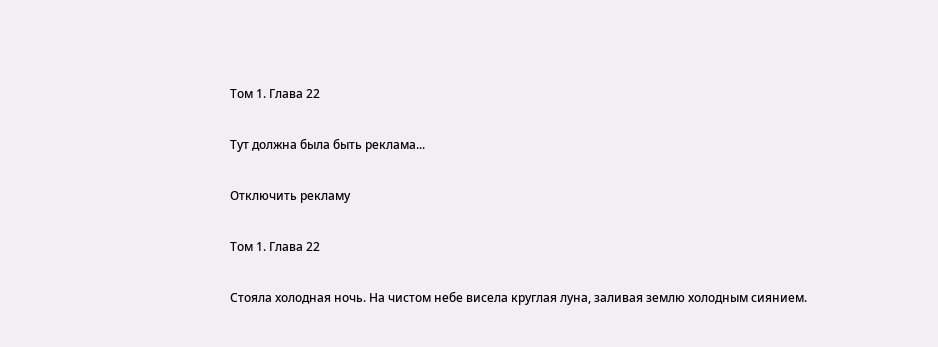Том 1. Глава 22

Тут должна была быть реклама...

Отключить рекламу

Том 1. Глава 22

Стояла холодная ночь. На чистом небе висела круглая луна, заливая землю холодным сиянием.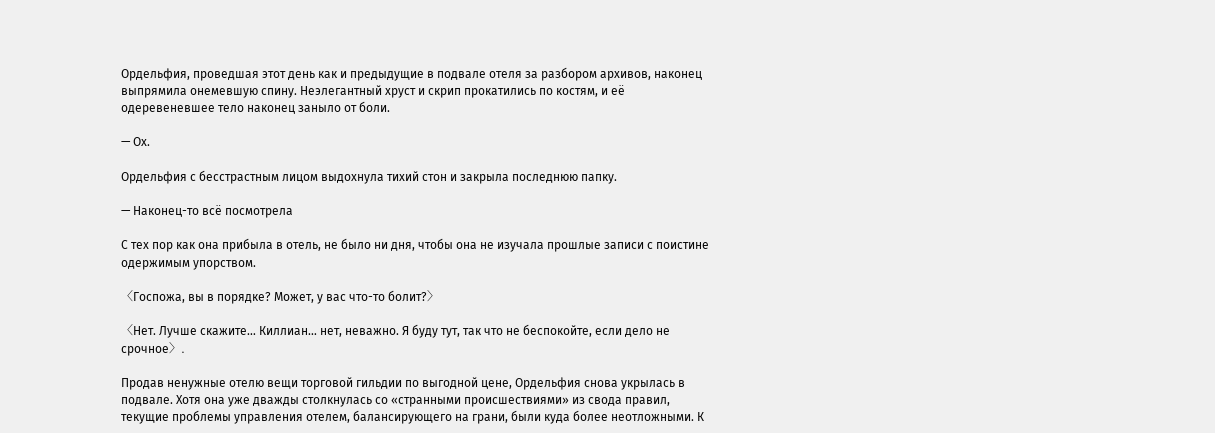Ордельфия, проведшая этот день как и предыдущие в подвале отеля за разбором архивов, наконец выпрямила онемевшую спину. Неэлегантный хруст и скрип прокатились по костям, и её одеревеневшее тело наконец заныло от боли.

— Ох.

Ордельфия с бесстрастным лицом выдохнула тихий стон и закрыла последнюю папку.

— Наконец-то всё посмотрела

С тех пор как она прибыла в отель, не было ни дня, чтобы она не изучала прошлые записи с поистине одержимым упорством.

〈Госпожа, вы в порядке? Может, у вас что-то болит?〉

〈Нет. Лучше скажите… Киллиан… нет, неважно. Я буду тут, так что не беспокойте, если дело не срочное〉.

Продав ненужные отелю вещи торговой гильдии по выгодной цене, Ордельфия снова укрылась в подвале. Хотя она уже дважды столкнулась со «странными происшествиями» из свода правил, текущие проблемы управления отелем, балансирующего на грани, были куда более неотложными. К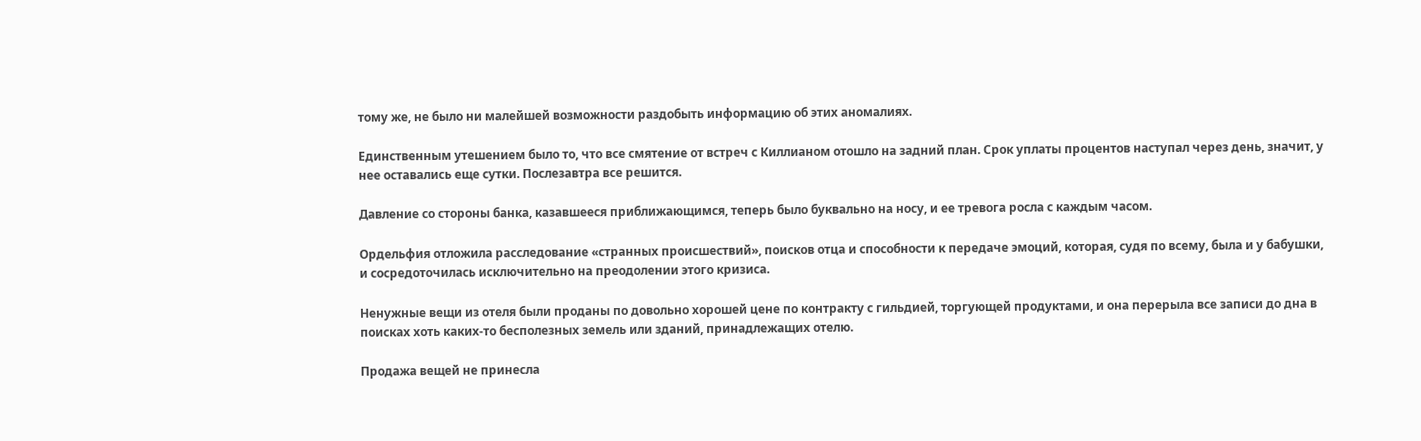тому же, не было ни малейшей возможности раздобыть информацию об этих аномалиях.

Единственным утешением было то, что все смятение от встреч с Киллианом отошло на задний план. Срок уплаты процентов наступал через день, значит, у нее оставались еще сутки. Послезавтра все решится.

Давление со стороны банка, казавшееся приближающимся, теперь было буквально на носу, и ее тревога росла с каждым часом.

Ордельфия отложила расследование «странных происшествий», поисков отца и способности к передаче эмоций, которая, судя по всему, была и у бабушки, и сосредоточилась исключительно на преодолении этого кризиса.

Ненужные вещи из отеля были проданы по довольно хорошей цене по контракту с гильдией, торгующей продуктами, и она перерыла все записи до дна в поисках хоть каких-то бесполезных земель или зданий, принадлежащих отелю.

Продажа вещей не принесла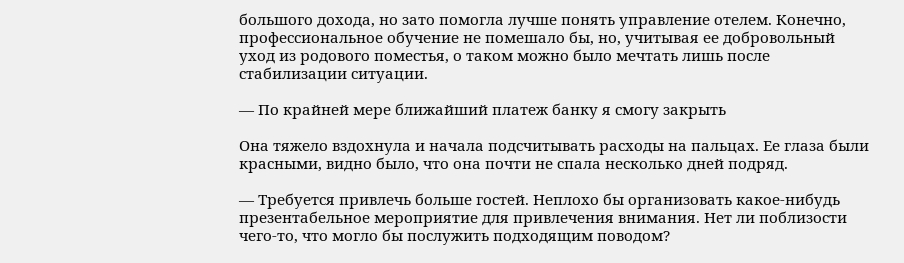большого дохода, но зато помогла лучше понять управление отелем. Конечно, профессиональное обучение не помешало бы, но, учитывая ее добровольный уход из родового поместья, о таком можно было мечтать лишь после стабилизации ситуации.

— По крайней мере ближайший платеж банку я смогу закрыть

Она тяжело вздохнула и начала подсчитывать расходы на пальцах. Ее глаза были красными, видно было, что она почти не спала несколько дней подряд.

— Требуется привлечь больше гостей. Неплохо бы организовать какое-нибудь презентабельное мероприятие для привлечения внимания. Нет ли поблизости чего-то, что могло бы послужить подходящим поводом?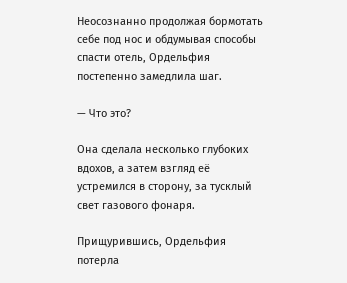Неосознанно продолжая бормотать себе под нос и обдумывая способы спасти отель, Ордельфия постепенно замедлила шаг.

— Что это?

Она сделала несколько глубоких вдохов, а затем взгляд её устремился в сторону, за тусклый свет газового фонаря.

Прищурившись, Ордельфия потерла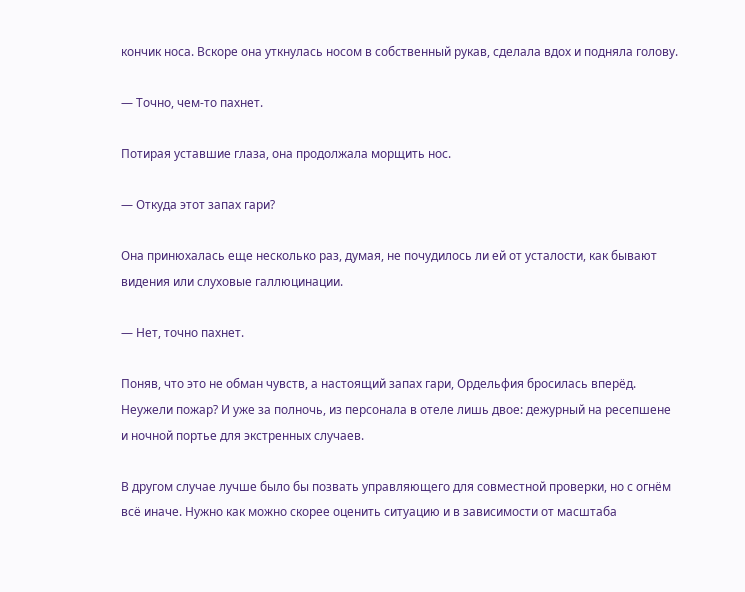кончик носа. Вскоре она уткнулась носом в собственный рукав, сделала вдох и подняла голову.

— Точно, чем-то пахнет.

Потирая уставшие глаза, она продолжала морщить нос.

— Откуда этот запах гари?

Она принюхалась еще несколько раз, думая, не почудилось ли ей от усталости, как бывают видения или слуховые галлюцинации.

— Нет, точно пахнет.

Поняв, что это не обман чувств, а настоящий запах гари, Ордельфия бросилась вперёд. Неужели пожар? И уже за полночь, из персонала в отеле лишь двое: дежурный на ресепшене и ночной портье для экстренных случаев.

В другом случае лучше было бы позвать управляющего для совместной проверки, но с огнём всё иначе. Нужно как можно скорее оценить ситуацию и в зависимости от масштаба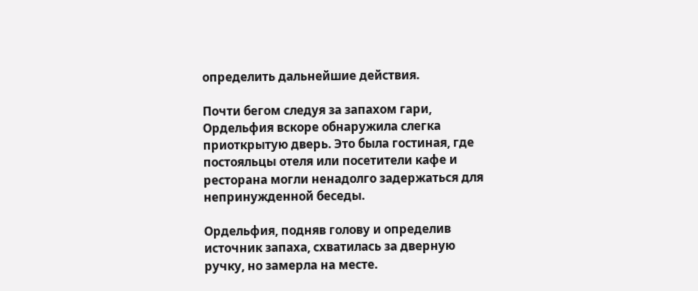определить дальнейшие действия.

Почти бегом следуя за запахом гари, Ордельфия вскоре обнаружила слегка приоткрытую дверь. Это была гостиная, где постояльцы отеля или посетители кафе и ресторана могли ненадолго задержаться для непринужденной беседы.

Ордельфия, подняв голову и определив источник запаха, схватилась за дверную ручку, но замерла на месте.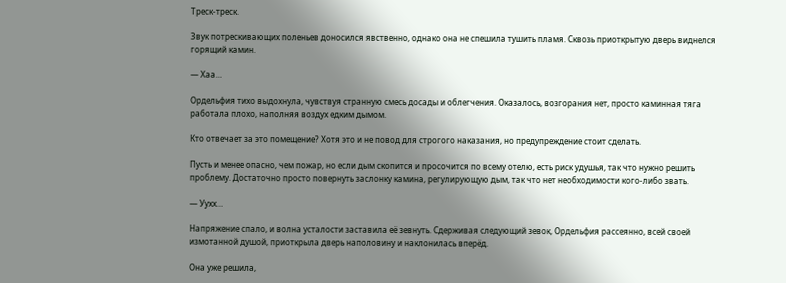Треск-треск.

Звук потрескивающих поленьев доносился явственно, однако она не спешила тушить пламя. Сквозь приоткрытую дверь виднелся горящий камин.

— Хаа…

Ордельфия тихо выдохнула, чувствуя странную смесь досады и облегчения. Оказалось, возгорания нет, просто каминная тяга работала плохо, наполняя воздух едким дымом.

Кто отвечает за это помещение? Хотя это и не повод для строгого наказания, но предупреждение стоит сделать.

Пусть и менее опасно, чем пожар, но если дым скопится и просочится по всему отелю, есть риск удушья, так что нужно решить проблему. Достаточно просто повернуть заслонку камина, регулирующую дым, так что нет необходимости кого-либо звать.

— Уухх…

Напряжение спало, и волна усталости заставила её зевнуть. Сдерживая следующий зевок, Ордельфия рассеянно, всей своей измотанной душой, приоткрыла дверь наполовину и наклонилась вперёд.

Она уже решила,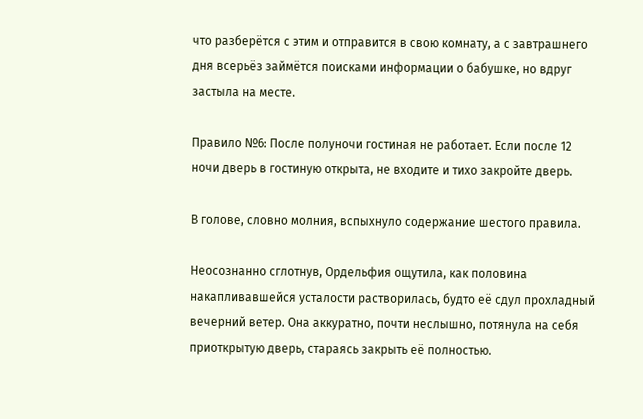что разберётся с этим и отправится в свою комнату, а с завтрашнего дня всерьёз займётся поисками информации о бабушке, но вдруг застыла на месте.

Правило №6: После полуночи гостиная не работает. Если после 12 ночи дверь в гостиную открыта, не входите и тихо закройте дверь.

В голове, словно молния, вспыхнуло содержание шестого правила.

Неосознанно сглотнув, Ордельфия ощутила, как половина накапливавшейся усталости растворилась, будто её сдул прохладный вечерний ветер. Она аккуратно, почти неслышно, потянула на себя приоткрытую дверь, стараясь закрыть её полностью.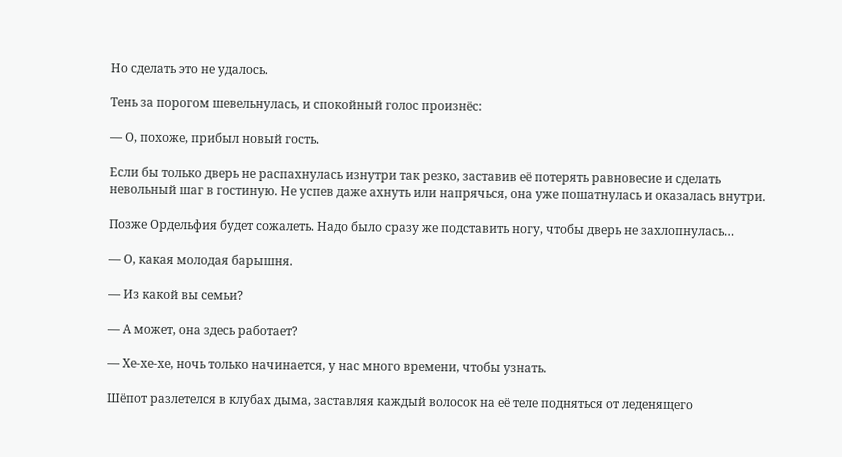Но сделать это не удалось.

Тень за порогом шевельнулась, и спокойный голос произнёс:

— О, похоже, прибыл новый гость.

Если бы только дверь не распахнулась изнутри так резко, заставив её потерять равновесие и сделать невольный шаг в гостиную. Не успев даже ахнуть или напрячься, она уже пошатнулась и оказалась внутри.

Позже Ордельфия будет сожалеть. Надо было сразу же подставить ногу, чтобы дверь не захлопнулась…

— О, какая молодая барышня.

— Из какой вы семьи?

— А может, она здесь работает?

— Хе-хе-хе, ночь только начинается, у нас много времени, чтобы узнать.

Шёпот разлетелся в клубах дыма, заставляя каждый волосок на её теле подняться от леденящего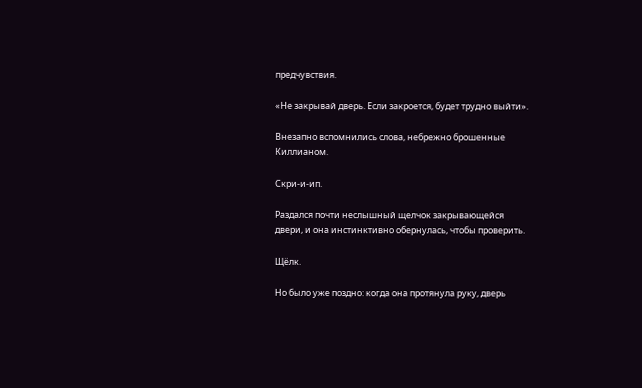предчувствия.

«Не закрывай дверь. Если закроется, будет трудно выйти».

Внезапно вспомнились слова, небрежно брошенные Киллианом.

Скри-и-ип.

Раздался почти неслышный щелчок закрывающейся двери, и она инстинктивно обернулась, чтобы проверить.

Щёлк.

Но было уже поздно: когда она протянула руку, дверь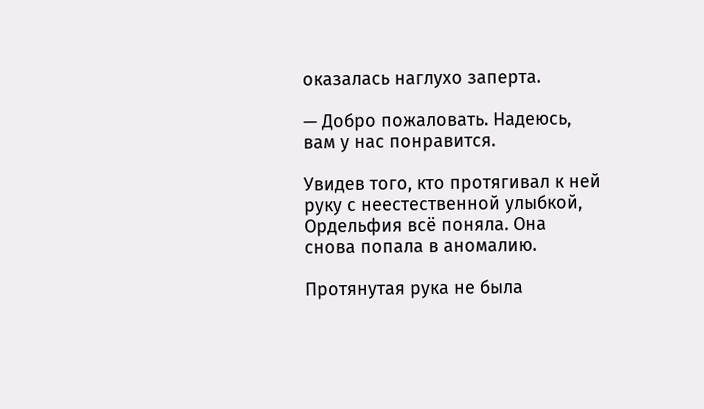оказалась наглухо заперта.

— Добро пожаловать. Надеюсь, вам у нас понравится.

Увидев того, кто протягивал к ней руку с неестественной улыбкой, Ордельфия всё поняла. Она снова попала в аномалию.

Протянутая рука не была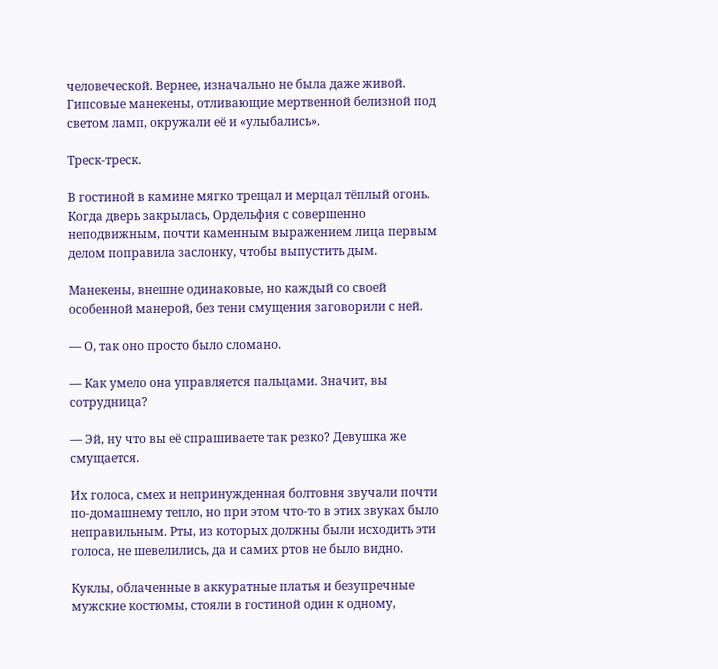человеческой. Вернее, изначально не была даже живой. Гипсовые манекены, отливающие мертвенной белизной под светом ламп, окружали её и «улыбались».

Треск-треск.

В гостиной в камине мягко трещал и мерцал тёплый огонь. Когда дверь закрылась, Ордельфия с совершенно неподвижным, почти каменным выражением лица первым делом поправила заслонку, чтобы выпустить дым.

Манекены, внешне одинаковые, но каждый со своей особенной манерой, без тени смущения заговорили с ней.

— О, так оно просто было сломано.

— Как умело она управляется пальцами. Значит, вы сотрудница?

— Эй, ну что вы её спрашиваете так резко? Девушка же смущается.

Их голоса, смех и непринужденная болтовня звучали почти по-домашнему тепло, но при этом что-то в этих звуках было неправильным. Рты, из которых должны были исходить эти голоса, не шевелились, да и самих ртов не было видно.

Куклы, облаченные в аккуратные платья и безупречные мужские костюмы, стояли в гостиной один к одному,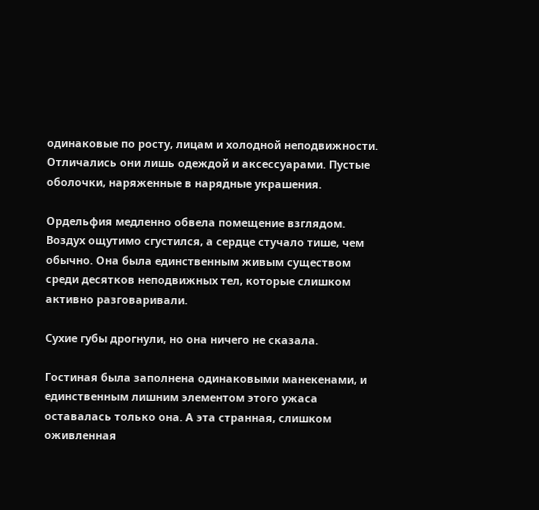одинаковые по росту, лицам и холодной неподвижности. Отличались они лишь одеждой и аксессуарами. Пустые оболочки, наряженные в нарядные украшения.

Ордельфия медленно обвела помещение взглядом. Воздух ощутимо сгустился, а сердце стучало тише, чем обычно. Она была единственным живым существом среди десятков неподвижных тел, которые слишком активно разговаривали.

Сухие губы дрогнули, но она ничего не сказала.

Гостиная была заполнена одинаковыми манекенами, и единственным лишним элементом этого ужаса оставалась только она. А эта странная, слишком оживленная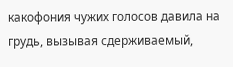какофония чужих голосов давила на грудь, вызывая сдерживаемый,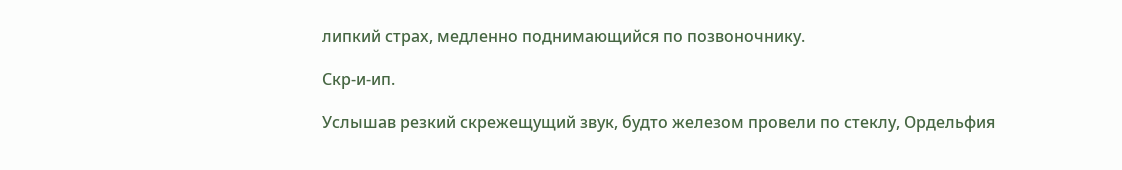липкий страх, медленно поднимающийся по позвоночнику.

Скр-и-ип.

Услышав резкий скрежещущий звук, будто железом провели по стеклу, Ордельфия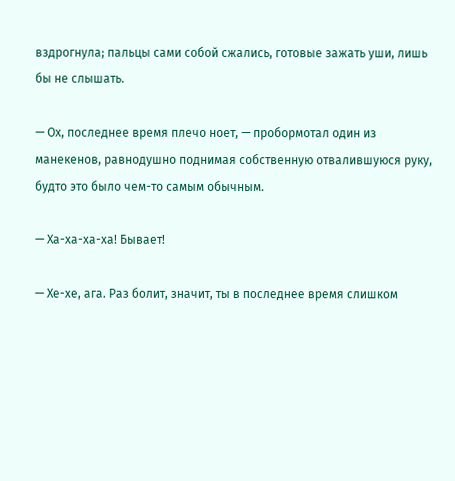вздрогнула; пальцы сами собой сжались, готовые зажать уши, лишь бы не слышать.

— Ох, последнее время плечо ноет, — пробормотал один из манекенов, равнодушно поднимая собственную отвалившуюся руку, будто это было чем-то самым обычным.

— Ха-ха-ха-ха! Бывает!

— Хе-хе, ага. Раз болит, значит, ты в последнее время слишком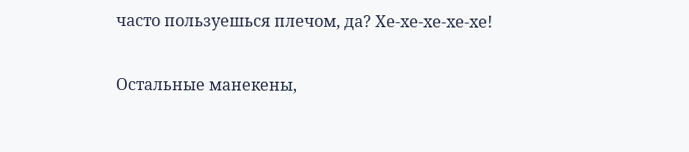часто пользуешься плечом, да? Хе-хе-хе-хе-хе!

Остальные манекены,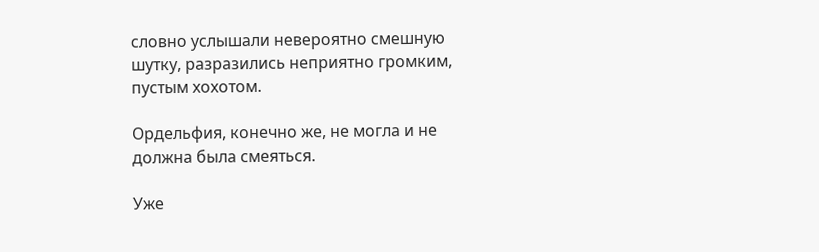словно услышали невероятно смешную шутку, разразились неприятно громким, пустым хохотом.

Ордельфия, конечно же, не могла и не должна была смеяться.

Уже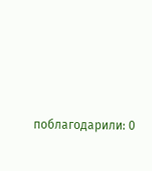поблагодарили: 0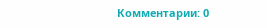Комментарии: 0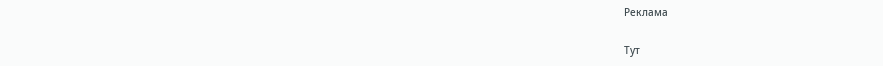Реклама

Тут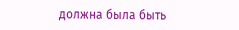должна была быть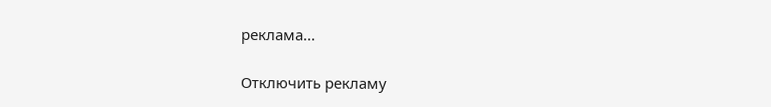реклама...

Отключить рекламу